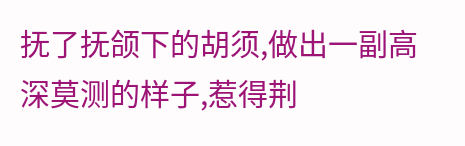抚了抚颌下的胡须,做出一副高深莫测的样子,惹得荆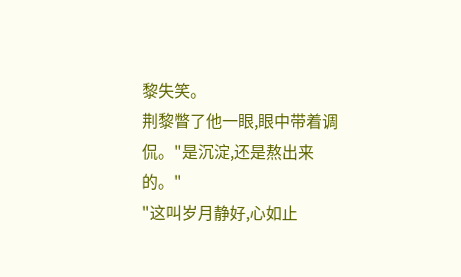黎失笑。
荆黎瞥了他一眼,眼中带着调侃。"是沉淀,还是熬出来的。"
"这叫岁月静好,心如止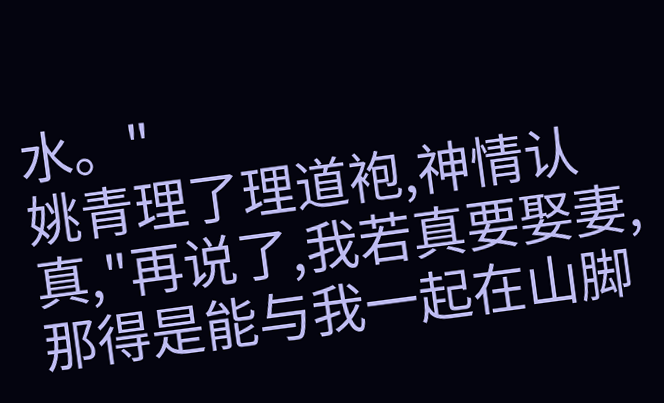水。"
姚青理了理道袍,神情认真,"再说了,我若真要娶妻,那得是能与我一起在山脚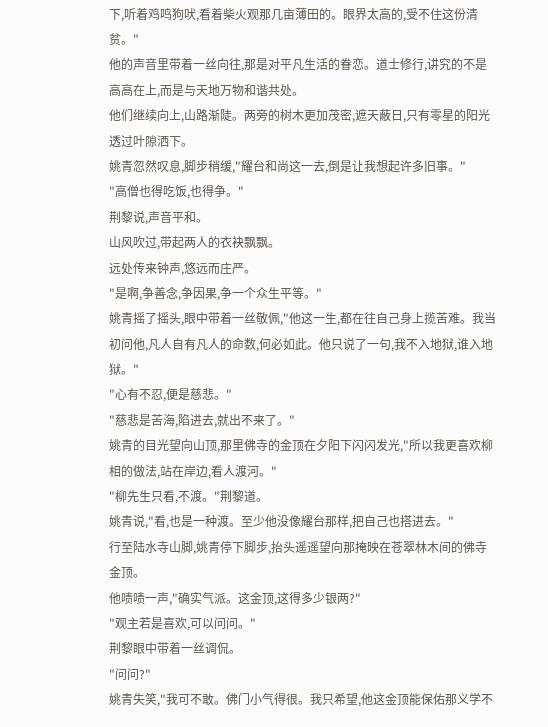下,听着鸡鸣狗吠,看着柴火观那几亩薄田的。眼界太高的,受不住这份清贫。"
他的声音里带着一丝向往,那是对平凡生活的眷恋。道士修行,讲究的不是高高在上,而是与天地万物和谐共处。
他们继续向上,山路渐陡。两旁的树木更加茂密,遮天蔽日,只有零星的阳光透过叶隙洒下。
姚青忽然叹息,脚步稍缓,"耀台和尚这一去,倒是让我想起许多旧事。"
"高僧也得吃饭,也得争。"
荆黎说,声音平和。
山风吹过,带起两人的衣袂飘飘。
远处传来钟声,悠远而庄严。
"是啊,争善念,争因果,争一个众生平等。"
姚青摇了摇头,眼中带着一丝敬佩,"他这一生,都在往自己身上揽苦难。我当初问他,凡人自有凡人的命数,何必如此。他只说了一句,我不入地狱,谁入地狱。"
"心有不忍,便是慈悲。"
"慈悲是苦海,陷进去,就出不来了。"
姚青的目光望向山顶,那里佛寺的金顶在夕阳下闪闪发光,"所以我更喜欢柳相的做法,站在岸边,看人渡河。"
"柳先生只看,不渡。"荆黎道。
姚青说,"看,也是一种渡。至少他没像耀台那样,把自己也搭进去。"
行至陆水寺山脚,姚青停下脚步,抬头遥遥望向那掩映在苍翠林木间的佛寺金顶。
他啧啧一声,"确实气派。这金顶,这得多少银两?"
"观主若是喜欢,可以问问。"
荆黎眼中带着一丝调侃。
"问问?"
姚青失笑,"我可不敢。佛门小气得很。我只希望,他这金顶能保佑那义学不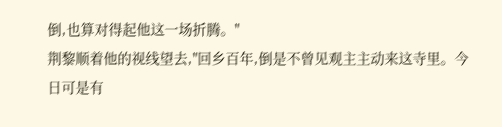倒,也算对得起他这一场折腾。"
荆黎顺着他的视线望去,"回乡百年,倒是不曾见观主主动来这寺里。今日可是有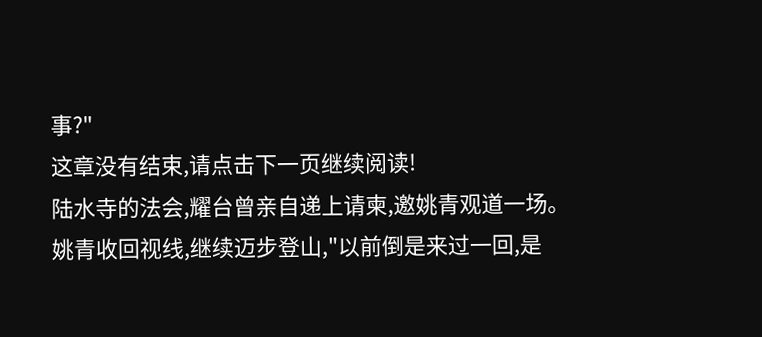事?"
这章没有结束,请点击下一页继续阅读!
陆水寺的法会,耀台曾亲自递上请柬,邀姚青观道一场。
姚青收回视线,继续迈步登山,"以前倒是来过一回,是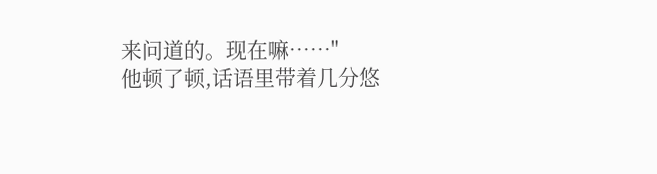来问道的。现在嘛……"
他顿了顿,话语里带着几分悠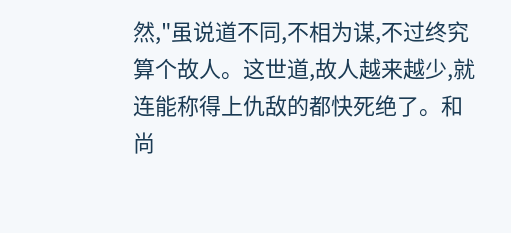然,"虽说道不同,不相为谋,不过终究算个故人。这世道,故人越来越少,就连能称得上仇敌的都快死绝了。和尚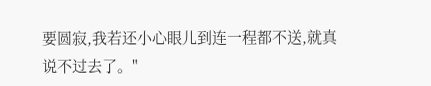要圆寂,我若还小心眼儿到连一程都不送,就真说不过去了。"